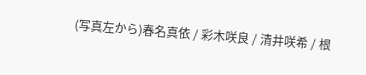(写真左から)春名真依 / 彩木咲良 / 清井咲希 / 根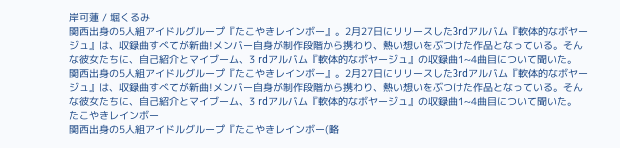岸可蓮 / 堀くるみ
関西出身の5人組アイドルグループ『たこやきレインボー』。2月27日にリリースした3rdアルバム『軟体的なボヤージュ』は、収録曲すべてが新曲!メンバー自身が制作段階から携わり、熱い想いをぶつけた作品となっている。そんな彼女たちに、自己紹介とマイブーム、3 rdアルバム『軟体的なボヤージュ』の収録曲1~4曲目について聞いた。
関西出身の5人組アイドルグループ『たこやきレインボー』。2月27日にリリースした3rdアルバム『軟体的なボヤージュ』は、収録曲すべてが新曲!メンバー自身が制作段階から携わり、熱い想いをぶつけた作品となっている。そんな彼女たちに、自己紹介とマイブーム、3 rdアルバム『軟体的なボヤージュ』の収録曲1~4曲目について聞いた。
たこやきレインボー
関西出身の5人組アイドルグループ『たこやきレインボー(略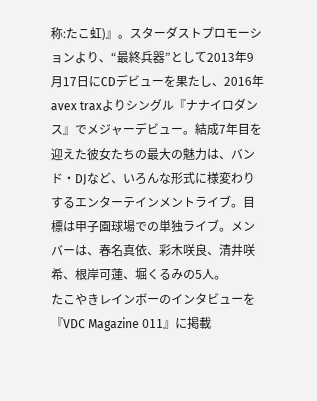称:たこ虹)』。スターダストプロモーションより、“最終兵器”として2013年9月17日にCDデビューを果たし、2016年avex traxよりシングル『ナナイロダンス』でメジャーデビュー。結成7年目を迎えた彼女たちの最大の魅力は、バンド・DJなど、いろんな形式に様変わりするエンターテインメントライブ。目標は甲子園球場での単独ライブ。メンバーは、春名真依、彩木咲良、清井咲希、根岸可蓮、堀くるみの5人。
たこやきレインボーのインタビューを『VDC Magazine 011』に掲載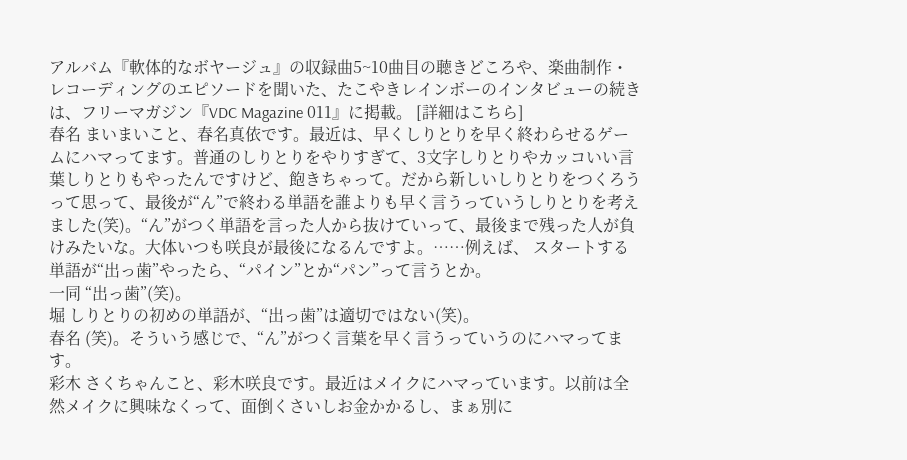アルバム『軟体的なボヤージュ』の収録曲5~10曲目の聴きどころや、楽曲制作・レコーディングのエピソードを聞いた、たこやきレインボーのインタビューの続きは、フリーマガジン『VDC Magazine 011』に掲載。 [詳細はこちら]
春名 まいまいこと、春名真依です。最近は、早くしりとりを早く終わらせるゲームにハマってます。普通のしりとりをやりすぎて、3文字しりとりやカッコいい言葉しりとりもやったんですけど、飽きちゃって。だから新しいしりとりをつくろうって思って、最後が“ん”で終わる単語を誰よりも早く言うっていうしりとりを考えました(笑)。“ん”がつく単語を言った人から抜けていって、最後まで残った人が負けみたいな。大体いつも咲良が最後になるんですよ。……例えば、 スタートする単語が“出っ歯”やったら、“パイン”とか“パン”って言うとか。
一同 “出っ歯”(笑)。
堀 しりとりの初めの単語が、“出っ歯”は適切ではない(笑)。
春名 (笑)。そういう感じで、“ん”がつく言葉を早く言うっていうのにハマってます。
彩木 さくちゃんこと、彩木咲良です。最近はメイクにハマっています。以前は全然メイクに興味なくって、面倒くさいしお金かかるし、まぁ別に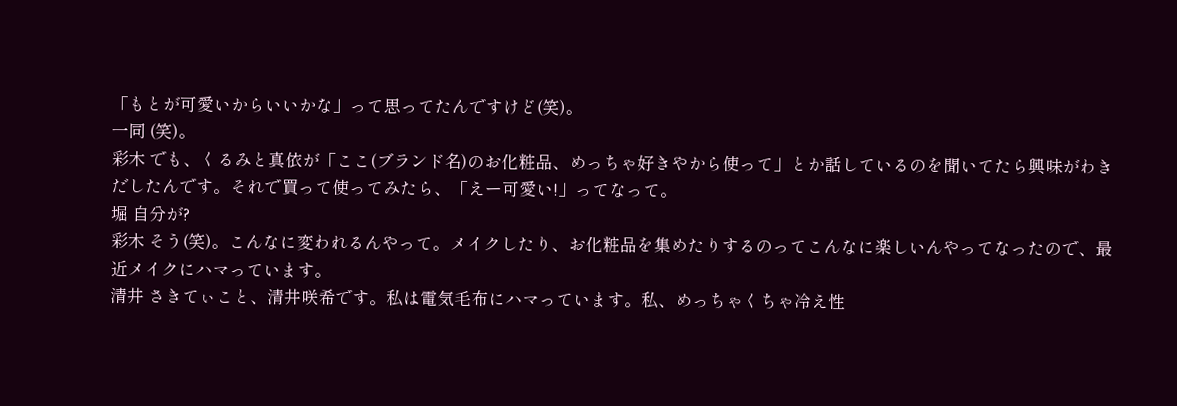「もとが可愛いからいいかな」って思ってたんですけど(笑)。
一同 (笑)。
彩木 でも、くるみと真依が「ここ(ブランド名)のお化粧品、めっちゃ好きやから使って」とか話しているのを聞いてたら興味がわきだしたんです。それで買って使ってみたら、「えー可愛い!」ってなって。
堀 自分が?
彩木 そう(笑)。こんなに変われるんやって。メイクしたり、お化粧品を集めたりするのってこんなに楽しいんやってなったので、最近メイクにハマっています。
清井 さきてぃこと、清井咲希です。私は電気毛布にハマっています。私、めっちゃくちゃ冷え性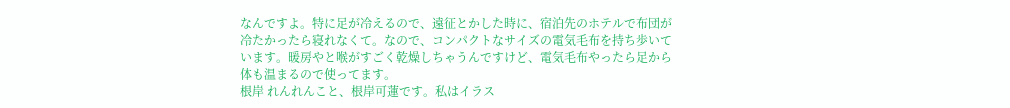なんですよ。特に足が冷えるので、遠征とかした時に、宿泊先のホテルで布団が冷たかったら寝れなくて。なので、コンパクトなサイズの電気毛布を持ち歩いています。暖房やと喉がすごく乾燥しちゃうんですけど、電気毛布やったら足から体も温まるので使ってます。
根岸 れんれんこと、根岸可蓮です。私はイラス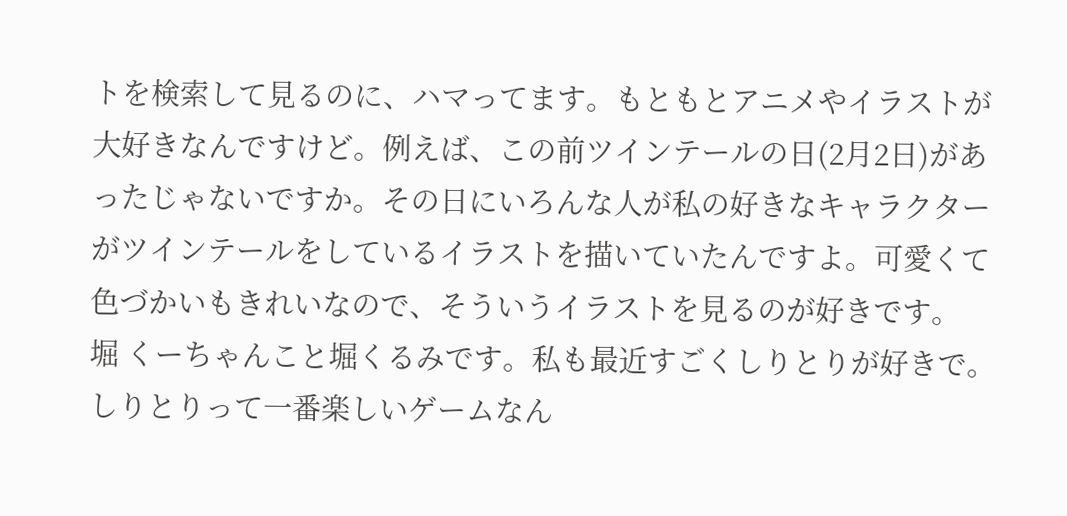トを検索して見るのに、ハマってます。もともとアニメやイラストが大好きなんですけど。例えば、この前ツインテールの日(2月2日)があったじゃないですか。その日にいろんな人が私の好きなキャラクターがツインテールをしているイラストを描いていたんですよ。可愛くて色づかいもきれいなので、そういうイラストを見るのが好きです。
堀 くーちゃんこと堀くるみです。私も最近すごくしりとりが好きで。しりとりって一番楽しいゲームなん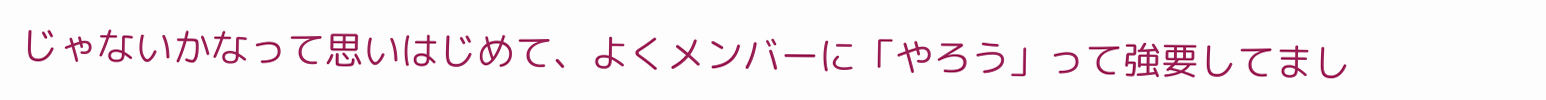じゃないかなって思いはじめて、よくメンバーに「やろう」って強要してまし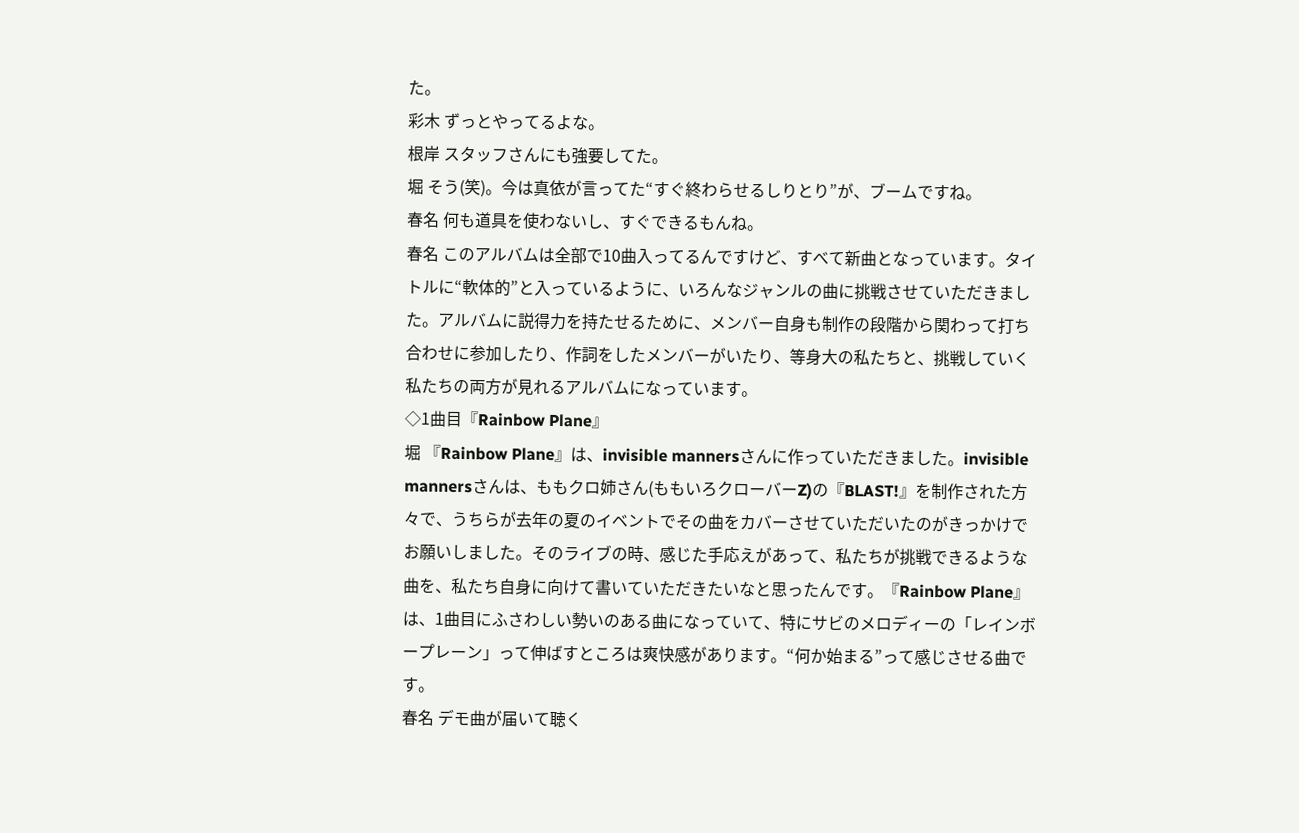た。
彩木 ずっとやってるよな。
根岸 スタッフさんにも強要してた。
堀 そう(笑)。今は真依が言ってた“すぐ終わらせるしりとり”が、ブームですね。
春名 何も道具を使わないし、すぐできるもんね。
春名 このアルバムは全部で10曲入ってるんですけど、すべて新曲となっています。タイトルに“軟体的”と入っているように、いろんなジャンルの曲に挑戦させていただきました。アルバムに説得力を持たせるために、メンバー自身も制作の段階から関わって打ち合わせに参加したり、作詞をしたメンバーがいたり、等身大の私たちと、挑戦していく私たちの両方が見れるアルバムになっています。
◇1曲目『Rainbow Plane』
堀 『Rainbow Plane』は、invisible mannersさんに作っていただきました。invisible mannersさんは、ももクロ姉さん(ももいろクローバーZ)の『BLAST!』を制作された方々で、うちらが去年の夏のイベントでその曲をカバーさせていただいたのがきっかけでお願いしました。そのライブの時、感じた手応えがあって、私たちが挑戦できるような曲を、私たち自身に向けて書いていただきたいなと思ったんです。『Rainbow Plane』は、1曲目にふさわしい勢いのある曲になっていて、特にサビのメロディーの「レインボープレーン」って伸ばすところは爽快感があります。“何か始まる”って感じさせる曲です。
春名 デモ曲が届いて聴く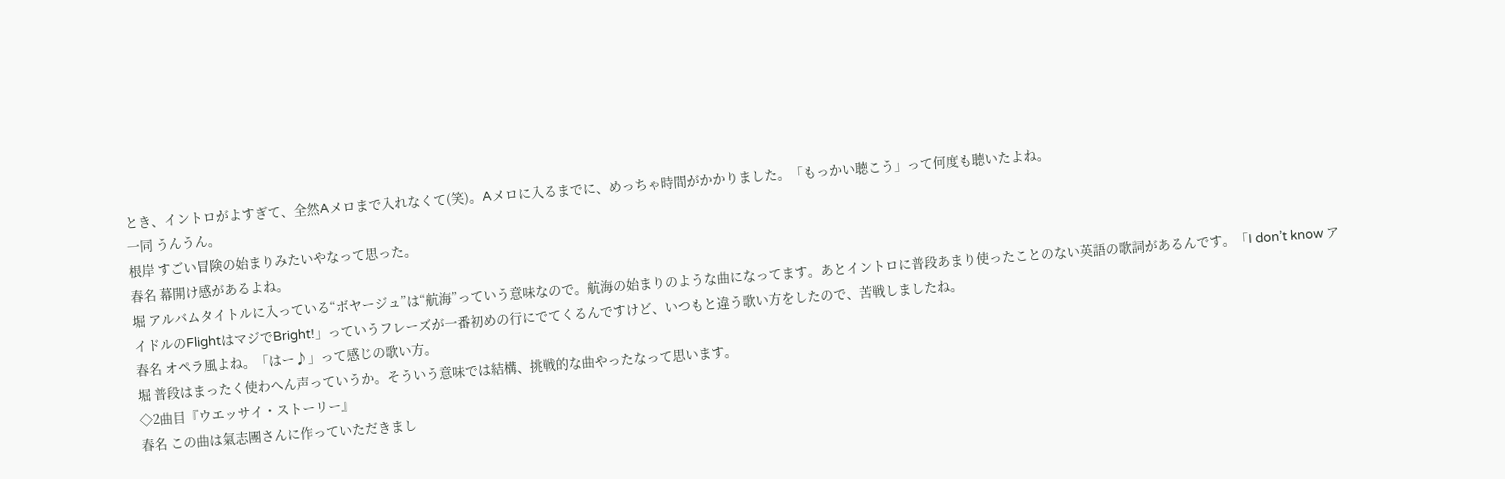とき、イントロがよすぎて、全然Aメロまで入れなくて(笑)。Aメロに入るまでに、めっちゃ時間がかかりました。「もっかい聴こう」って何度も聴いたよね。
一同 うんうん。
根岸 すごい冒険の始まりみたいやなって思った。
春名 幕開け感があるよね。
堀 アルバムタイトルに入っている“ボヤージュ”は“航海”っていう意味なので。航海の始まりのような曲になってます。あとイントロに普段あまり使ったことのない英語の歌詞があるんです。「I don’t know アイドルのFlightはマジでBright!」っていうフレーズが一番初めの行にでてくるんですけど、いつもと違う歌い方をしたので、苦戦しましたね。
春名 オペラ風よね。「はー♪」って感じの歌い方。
堀 普段はまったく使わへん声っていうか。そういう意味では結構、挑戦的な曲やったなって思います。
◇2曲目『ウエッサイ・ストーリー』
春名 この曲は氣志團さんに作っていただきまし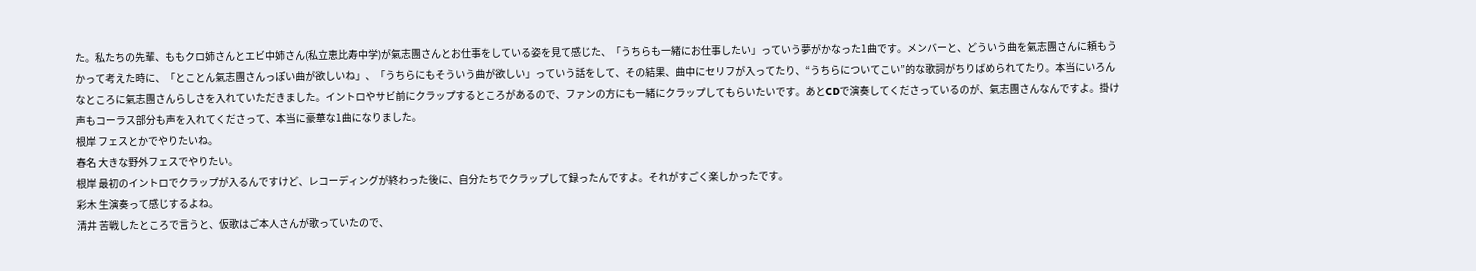た。私たちの先輩、ももクロ姉さんとエビ中姉さん(私立恵比寿中学)が氣志團さんとお仕事をしている姿を見て感じた、「うちらも一緒にお仕事したい」っていう夢がかなった1曲です。メンバーと、どういう曲を氣志團さんに頼もうかって考えた時に、「とことん氣志團さんっぽい曲が欲しいね」、「うちらにもそういう曲が欲しい」っていう話をして、その結果、曲中にセリフが入ってたり、“うちらについてこい”的な歌詞がちりばめられてたり。本当にいろんなところに氣志團さんらしさを入れていただきました。イントロやサビ前にクラップするところがあるので、ファンの方にも一緒にクラップしてもらいたいです。あとCDで演奏してくださっているのが、氣志團さんなんですよ。掛け声もコーラス部分も声を入れてくださって、本当に豪華な1曲になりました。
根岸 フェスとかでやりたいね。
春名 大きな野外フェスでやりたい。
根岸 最初のイントロでクラップが入るんですけど、レコーディングが終わった後に、自分たちでクラップして録ったんですよ。それがすごく楽しかったです。
彩木 生演奏って感じするよね。
清井 苦戦したところで言うと、仮歌はご本人さんが歌っていたので、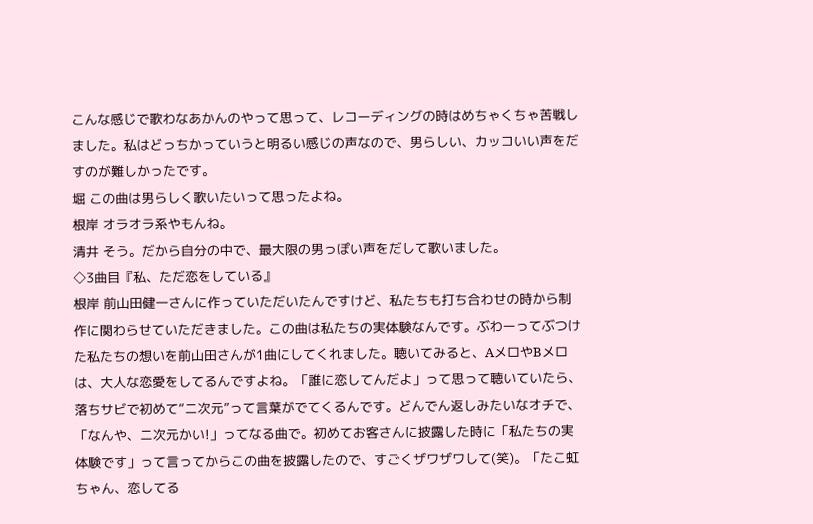こんな感じで歌わなあかんのやって思って、レコーディングの時はめちゃくちゃ苦戦しました。私はどっちかっていうと明るい感じの声なので、男らしい、カッコいい声をだすのが難しかったです。
堀 この曲は男らしく歌いたいって思ったよね。
根岸 オラオラ系やもんね。
清井 そう。だから自分の中で、最大限の男っぽい声をだして歌いました。
◇3曲目『私、ただ恋をしている』
根岸 前山田健一さんに作っていただいたんですけど、私たちも打ち合わせの時から制作に関わらせていただきました。この曲は私たちの実体験なんです。ぶわーってぶつけた私たちの想いを前山田さんが1曲にしてくれました。聴いてみると、AメロやBメロは、大人な恋愛をしてるんですよね。「誰に恋してんだよ」って思って聴いていたら、落ちサビで初めて“ニ次元”って言葉がでてくるんです。どんでん返しみたいなオチで、「なんや、ニ次元かい!」ってなる曲で。初めてお客さんに披露した時に「私たちの実体験です」って言ってからこの曲を披露したので、すごくザワザワして(笑)。「たこ虹ちゃん、恋してる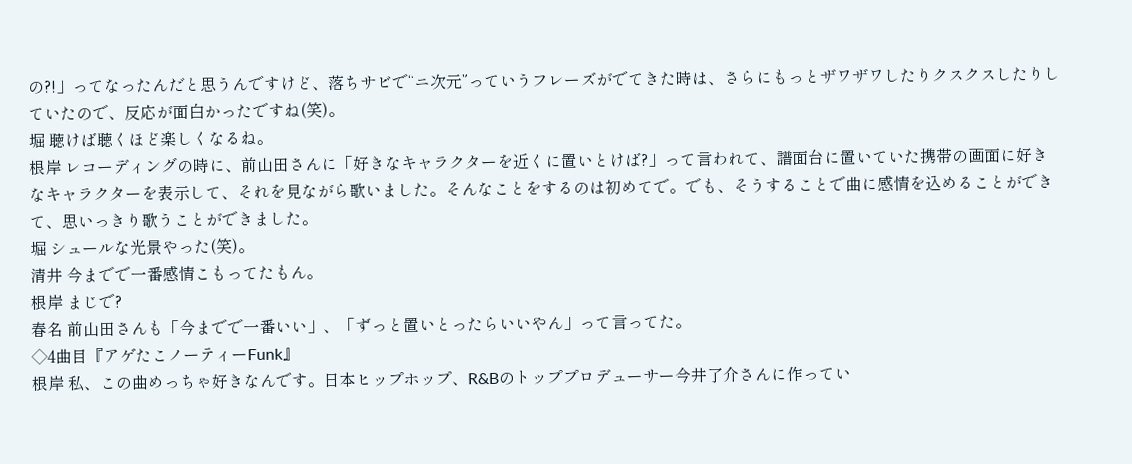の?!」ってなったんだと思うんですけど、落ちサビで“ニ次元”っていうフレーズがでてきた時は、さらにもっとザワザワしたりクスクスしたりしていたので、反応が面白かったですね(笑)。
堀 聴けば聴くほど楽しくなるね。
根岸 レコーディングの時に、前山田さんに「好きなキャラクターを近くに置いとけば?」って言われて、譜面台に置いていた携帯の画面に好きなキャラクターを表示して、それを見ながら歌いました。そんなことをするのは初めてで。でも、そうすることで曲に感情を込めることができて、思いっきり歌うことができました。
堀 シュールな光景やった(笑)。
清井 今までで一番感情こもってたもん。
根岸 まじで?
春名 前山田さんも「今までで一番いい」、「ずっと置いとったらいいやん」って言ってた。
◇4曲目『アゲたこノーティーFunk』
根岸 私、この曲めっちゃ好きなんです。日本ヒップホップ、R&Bのトッププロデューサー今井了介さんに作ってい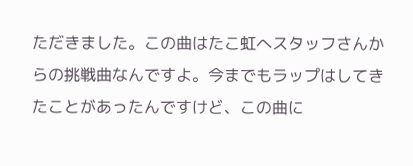ただきました。この曲はたこ虹へスタッフさんからの挑戦曲なんですよ。今までもラップはしてきたことがあったんですけど、この曲に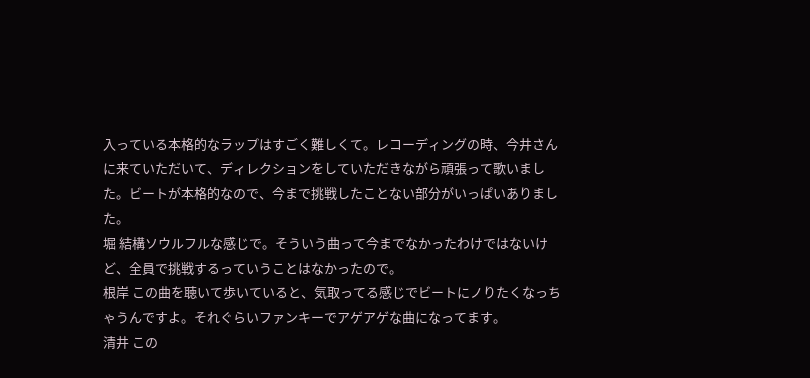入っている本格的なラップはすごく難しくて。レコーディングの時、今井さんに来ていただいて、ディレクションをしていただきながら頑張って歌いました。ビートが本格的なので、今まで挑戦したことない部分がいっぱいありました。
堀 結構ソウルフルな感じで。そういう曲って今までなかったわけではないけど、全員で挑戦するっていうことはなかったので。
根岸 この曲を聴いて歩いていると、気取ってる感じでビートにノりたくなっちゃうんですよ。それぐらいファンキーでアゲアゲな曲になってます。
清井 この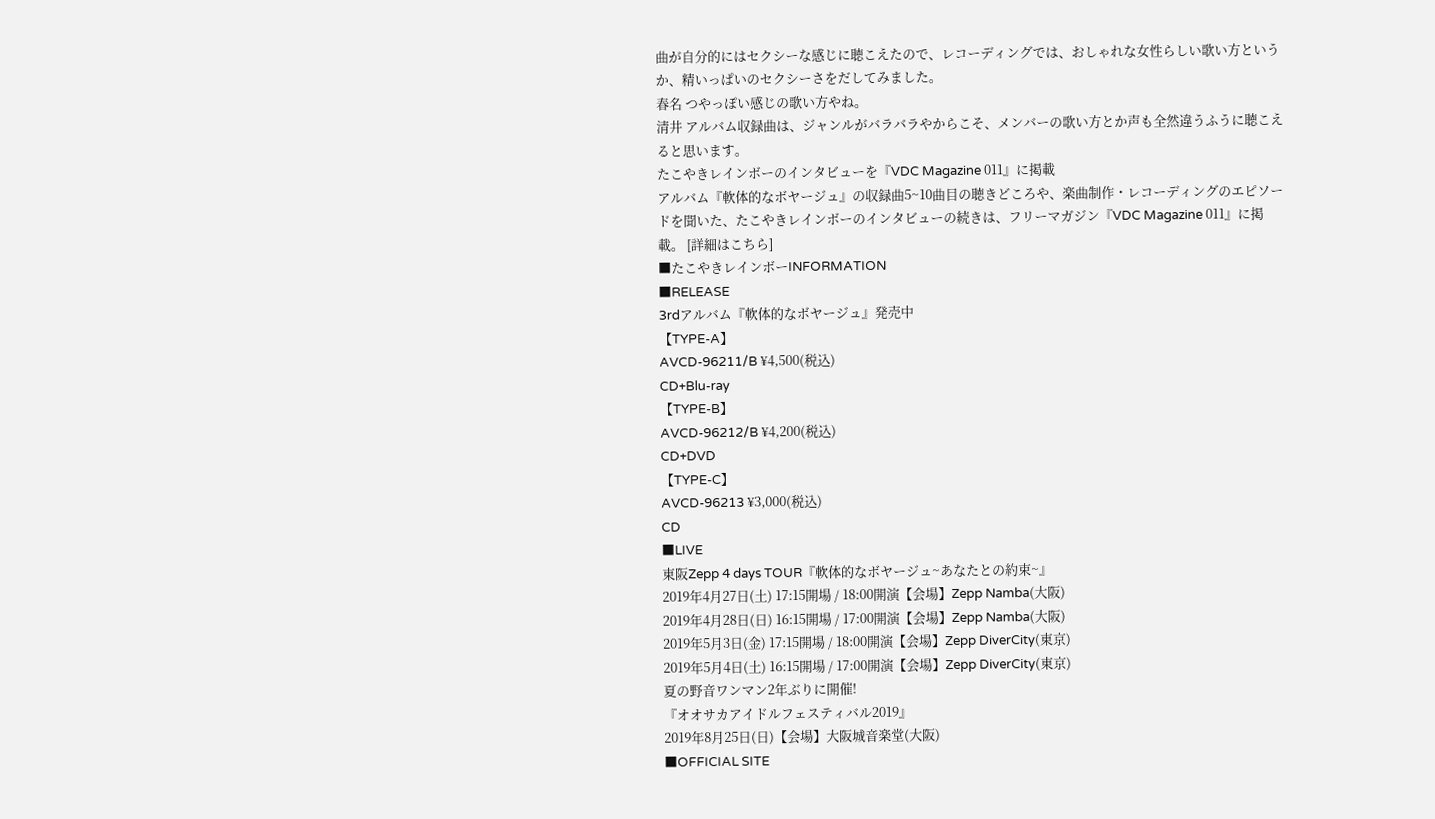曲が自分的にはセクシーな感じに聴こえたので、レコーディングでは、おしゃれな女性らしい歌い方というか、精いっぱいのセクシーさをだしてみました。
春名 つやっぽい感じの歌い方やね。
清井 アルバム収録曲は、ジャンルがバラバラやからこそ、メンバーの歌い方とか声も全然違うふうに聴こえると思います。
たこやきレインボーのインタビューを『VDC Magazine 011』に掲載
アルバム『軟体的なボヤージュ』の収録曲5~10曲目の聴きどころや、楽曲制作・レコーディングのエピソードを聞いた、たこやきレインボーのインタビューの続きは、フリーマガジン『VDC Magazine 011』に掲載。 [詳細はこちら]
■たこやきレインボーINFORMATION
■RELEASE
3rdアルバム『軟体的なボヤージュ』発売中
【TYPE-A】
AVCD-96211/B ¥4,500(税込)
CD+Blu-ray
【TYPE-B】
AVCD-96212/B ¥4,200(税込)
CD+DVD
【TYPE-C】
AVCD-96213 ¥3,000(税込)
CD
■LIVE
東阪Zepp 4 days TOUR『軟体的なボヤージュ~あなたとの約束~』
2019年4月27日(土) 17:15開場 / 18:00開演【会場】Zepp Namba(大阪)
2019年4月28日(日) 16:15開場 / 17:00開演【会場】Zepp Namba(大阪)
2019年5月3日(金) 17:15開場 / 18:00開演【会場】Zepp DiverCity(東京)
2019年5月4日(土) 16:15開場 / 17:00開演【会場】Zepp DiverCity(東京)
夏の野音ワンマン2年ぶりに開催!
『オオサカアイドルフェスティバル2019』
2019年8月25日(日)【会場】大阪城音楽堂(大阪)
■OFFICIAL SITE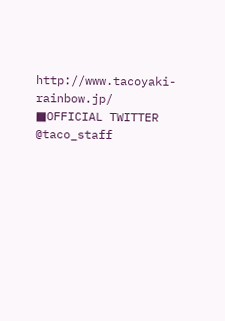http://www.tacoyaki-rainbow.jp/
■OFFICIAL TWITTER
@taco_staff